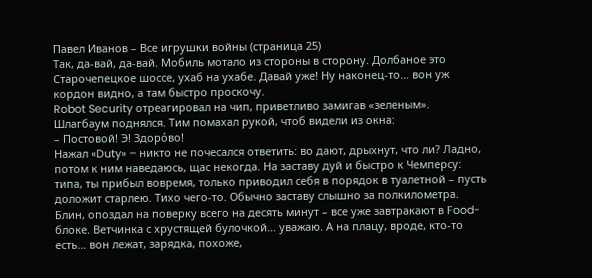Павел Иванов – Все игрушки войны (страница 25)
Так, да-вай, да-вай. Мобиль мотало из стороны в сторону. Долбаное это Старочепецкое шоссе, ухаб на ухабе. Давай уже! Ну наконец-то… вон уж кордон видно, а там быстро проскочу.
Robot Security отреагировал на чип, приветливо замигав «зеленым». Шлагбаум поднялся. Тим помахал рукой, чтоб видели из окна:
– Постовой! Э! Здоро́во!
Нажал «Duty» – никто не почесался ответить: во дают, дрыхнут, что ли? Ладно, потом к ним наведаюсь, щас некогда. На заставу дуй и быстро к Чемперсу: типа, ты прибыл вовремя, только приводил себя в порядок в туалетной – пусть доложит старлею. Тихо чего-то. Обычно заставу слышно за полкилометра. Блин, опоздал на поверку всего на десять минут – все уже завтракают в Food-блоке. Ветчинка с хрустящей булочкой… уважаю. А на плацу, вроде, кто-то есть… вон лежат, зарядка, похоже,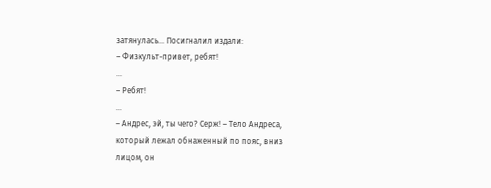затянулась… Посигналил издали:
– Физкульт-привет, ребят!
…
– Ребят!
…
– Андрес, эй, ты чего? Серж! – Тело Андреса, который лежал обнаженный по пояс, вниз лицом, он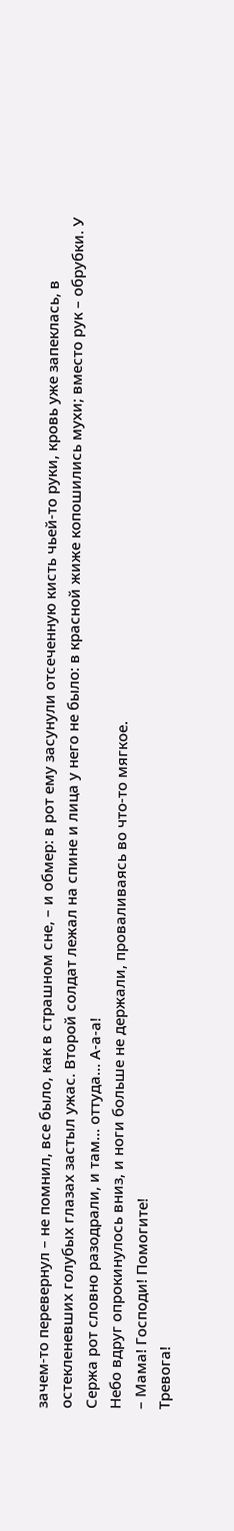зачем-то перевернул – не помнил, все было, как в страшном сне, – и обмер: в рот ему засунули отсеченную кисть чьей-то руки, кровь уже запеклась, в остекленевших голубых глазах застыл ужас. Второй солдат лежал на спине и лица у него не было: в красной жиже копошились мухи; вместо рук – обрубки. У Сержа рот словно разодрали, и там… оттуда… А-а-а!
Небо вдруг опрокинулось вниз, и ноги больше не держали, проваливаясь во что-то мягкое.
– Мама! Господи! Помогите!
Тревога!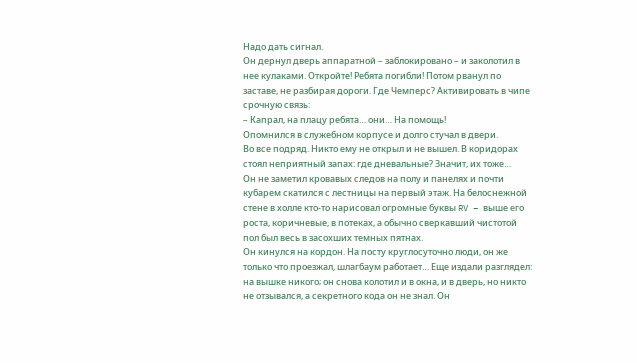Надо дать сигнал.
Он дернул дверь аппаратной – заблокировано – и заколотил в нее кулаками. Откройте! Ребята погибли! Потом рванул по заставе, не разбирая дороги. Где Чемперс? Активировать в чипе срочную связь:
– Капрал, на плацу ребята… они… На помощь!
Опомнился в служебном корпусе и долго стучал в двери.
Во все подряд. Никто ему не открыл и не вышел. В коридорах стоял неприятный запах: где дневальные? Значит, их тоже…
Он не заметил кровавых следов на полу и панелях и почти кубарем скатился с лестницы на первый этаж. На белоснежной стене в холле кто-то нарисовал огромные буквы RV – выше его роста, коричневые, в потеках, а обычно сверкавший чистотой пол был весь в засохших темных пятнах.
Он кинулся на кордон. На посту круглосуточно люди, он же только что проезжал, шлагбаум работает… Еще издали разглядел: на вышке никого; он снова колотил и в окна, и в дверь, но никто не отзывался, а секретного кода он не знал. Он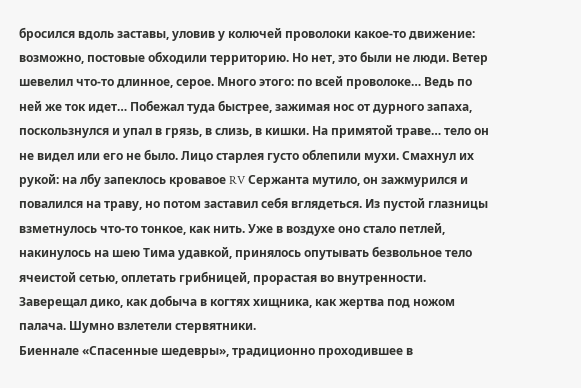бросился вдоль заставы, уловив у колючей проволоки какое-то движение: возможно, постовые обходили территорию. Но нет, это были не люди. Ветер шевелил что-то длинное, серое. Много этого: по всей проволоке… Ведь по ней же ток идет… Побежал туда быстрее, зажимая нос от дурного запаха, поскользнулся и упал в грязь, в слизь, в кишки. На примятой траве… тело он не видел или его не было. Лицо старлея густо облепили мухи. Смахнул их рукой: на лбу запеклось кровавое RV Сержанта мутило, он зажмурился и повалился на траву, но потом заставил себя вглядеться. Из пустой глазницы взметнулось что-то тонкое, как нить. Уже в воздухе оно стало петлей, накинулось на шею Тима удавкой, принялось опутывать безвольное тело ячеистой сетью, оплетать грибницей, прорастая во внутренности.
Заверещал дико, как добыча в когтях хищника, как жертва под ножом палача. Шумно взлетели стервятники.
Биеннале «Спасенные шедевры», традиционно проходившее в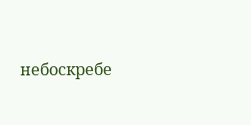небоскребе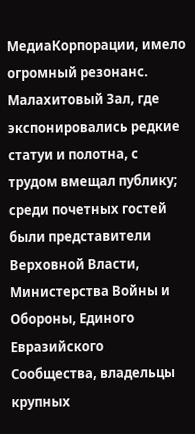МедиаКорпорации, имело огромный резонанс. Малахитовый Зал, где экспонировались редкие статуи и полотна, с трудом вмещал публику; среди почетных гостей были представители Верховной Власти, Министерства Войны и Обороны, Единого Евразийского Сообщества, владельцы крупных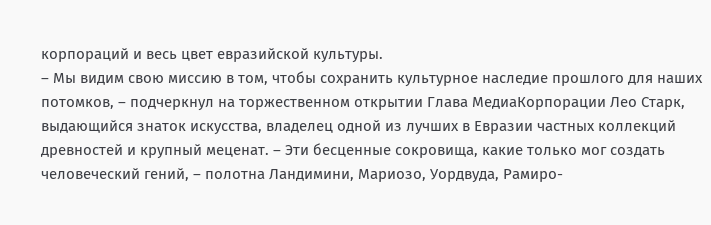корпораций и весь цвет евразийской культуры.
– Мы видим свою миссию в том, чтобы сохранить культурное наследие прошлого для наших потомков, – подчеркнул на торжественном открытии Глава МедиаКорпорации Лео Старк, выдающийся знаток искусства, владелец одной из лучших в Евразии частных коллекций древностей и крупный меценат. – Эти бесценные сокровища, какие только мог создать человеческий гений, – полотна Ландимини, Мариозо, Уордвуда, Рамиро-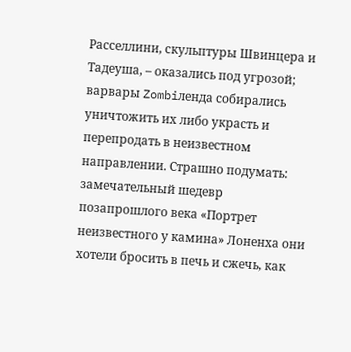Расселлини, скульптуры Швинцера и Тадеуша, – оказались под угрозой; варвары Zombiленда собирались уничтожить их либо украсть и перепродать в неизвестном направлении. Страшно подумать: замечательный шедевр позапрошлого века «Портрет неизвестного у камина» Лоненха они хотели бросить в печь и сжечь, как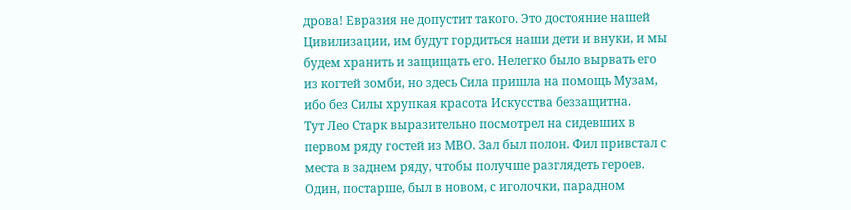дрова! Евразия не допустит такого. Это достояние нашей Цивилизации, им будут гордиться наши дети и внуки, и мы будем хранить и защищать его. Нелегко было вырвать его из когтей зомби, но здесь Сила пришла на помощь Музам, ибо без Силы хрупкая красота Искусства беззащитна.
Тут Лео Старк выразительно посмотрел на сидевших в первом ряду гостей из МВО. Зал был полон. Фил привстал с места в заднем ряду, чтобы получше разглядеть героев. Один, постарше, был в новом, с иголочки, парадном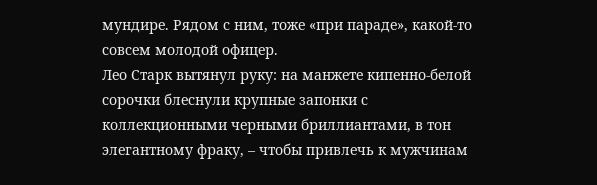мундире. Рядом с ним, тоже «при параде», какой-то совсем молодой офицер.
Лео Старк вытянул руку: на манжете кипенно-белой сорочки блеснули крупные запонки с коллекционными черными бриллиантами, в тон элегантному фраку, – чтобы привлечь к мужчинам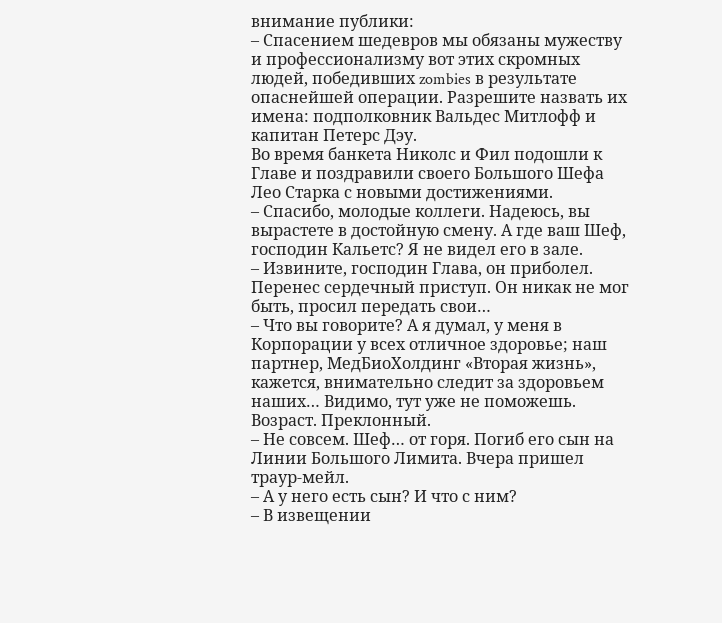внимание публики:
– Спасением шедевров мы обязаны мужеству и профессионализму вот этих скромных людей, победивших zombies в результате опаснейшей операции. Разрешите назвать их имена: подполковник Вальдес Митлофф и капитан Петерс Дэу.
Во время банкета Николс и Фил подошли к Главе и поздравили своего Большого Шефа Лео Старка с новыми достижениями.
– Спасибо, молодые коллеги. Надеюсь, вы вырастете в достойную смену. А где ваш Шеф, господин Кальетс? Я не видел его в зале.
– Извините, господин Глава, он приболел. Перенес сердечный приступ. Он никак не мог быть, просил передать свои…
– Что вы говорите? А я думал, у меня в Корпорации у всех отличное здоровье; наш партнер, МедБиоХолдинг «Вторая жизнь», кажется, внимательно следит за здоровьем наших… Видимо, тут уже не поможешь. Возраст. Преклонный.
– Не совсем. Шеф… от горя. Погиб его сын на Линии Большого Лимита. Вчера пришел траур-мейл.
– А у него есть сын? И что с ним?
– В извещении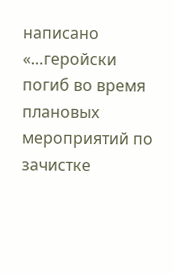написано «…геройски погиб во время плановых мероприятий по зачистке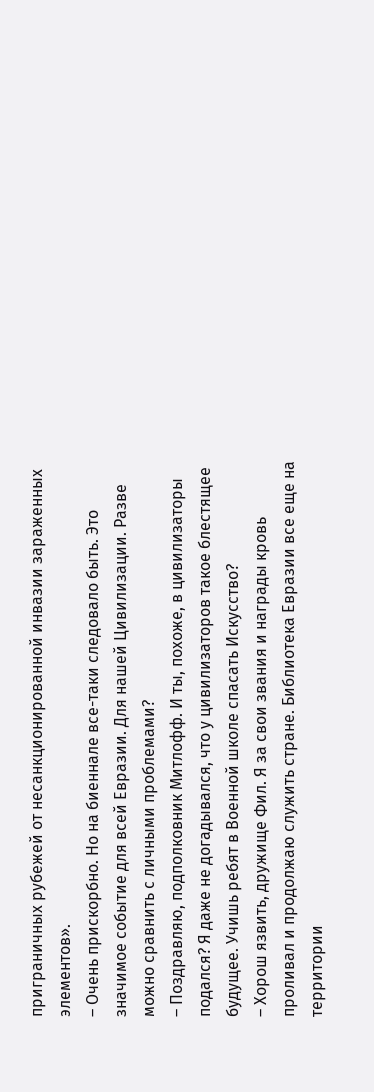приграничных рубежей от несанкционированной инвазии зараженных элементов».
– Очень прискорбно. Но на биеннале все-таки следовало быть. Это значимое событие для всей Евразии. Для нашей Цивилизации. Разве можно сравнить с личными проблемами?
– Поздравляю, подполковник Митлофф. И ты, похоже, в цивилизаторы подался? Я даже не догадывался, что у цивилизаторов такое блестящее будущее. Учишь ребят в Военной школе спасать Искусство?
– Хорош язвить, дружище Фил. Я за свои звания и награды кровь проливал и продолжаю служить стране. Библиотека Евразии все еще на территории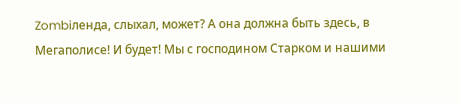Zombiленда, слыхал, может? А она должна быть здесь, в Мегаполисе! И будет! Мы с господином Старком и нашими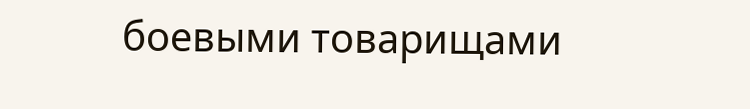боевыми товарищами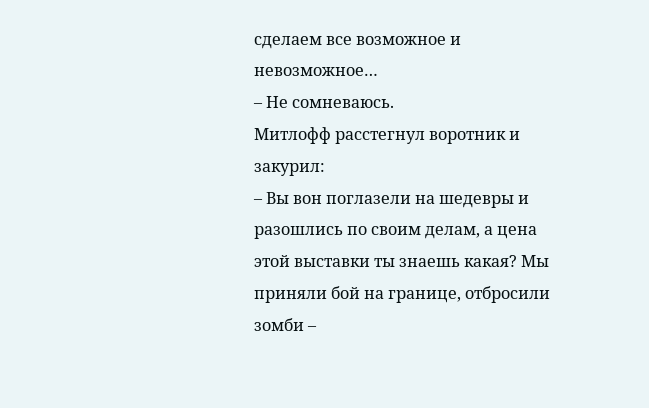сделаем все возможное и невозможное…
– Не сомневаюсь.
Митлофф расстегнул воротник и закурил:
– Вы вон поглазели на шедевры и разошлись по своим делам, а цена этой выставки ты знаешь какая? Мы приняли бой на границе, отбросили зомби –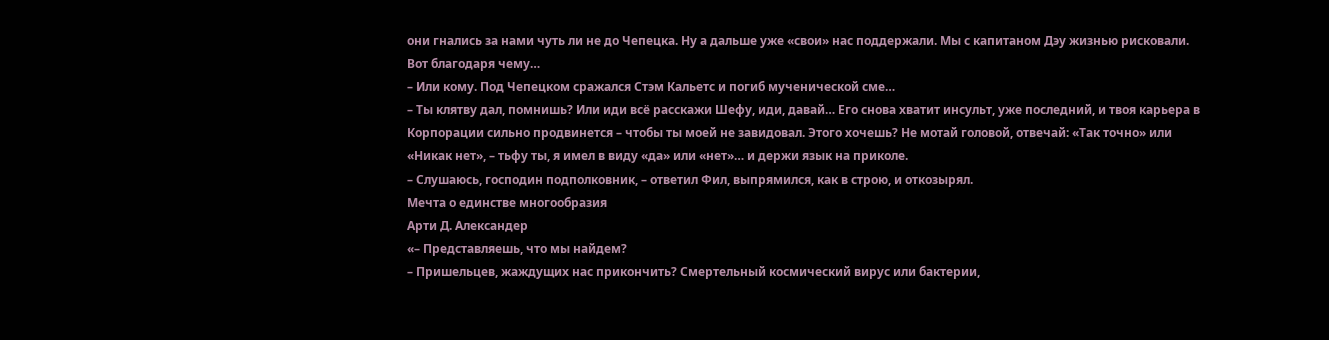они гнались за нами чуть ли не до Чепецка. Ну а дальше уже «свои» нас поддержали. Мы с капитаном Дэу жизнью рисковали. Вот благодаря чему…
– Или кому. Под Чепецком сражался Стэм Кальетс и погиб мученической сме…
– Ты клятву дал, помнишь? Или иди всё расскажи Шефу, иди, давай… Его снова хватит инсульт, уже последний, и твоя карьера в Корпорации сильно продвинется – чтобы ты моей не завидовал. Этого хочешь? Не мотай головой, отвечай: «Так точно» или «Никак нет», – тьфу ты, я имел в виду «да» или «нет»… и держи язык на приколе.
– Слушаюсь, господин подполковник, – ответил Фил, выпрямился, как в строю, и откозырял.
Мечта о единстве многообразия
Арти Д. Александер
«– Представляешь, что мы найдем?
– Пришельцев, жаждущих нас прикончить? Смертельный космический вирус или бактерии,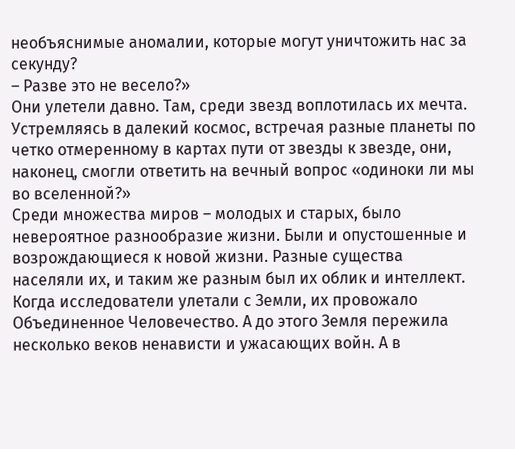необъяснимые аномалии, которые могут уничтожить нас за секунду?
– Разве это не весело?»
Они улетели давно. Там, среди звезд воплотилась их мечта. Устремляясь в далекий космос, встречая разные планеты по четко отмеренному в картах пути от звезды к звезде, они, наконец, смогли ответить на вечный вопрос «одиноки ли мы во вселенной?»
Среди множества миров – молодых и старых, было невероятное разнообразие жизни. Были и опустошенные и возрождающиеся к новой жизни. Разные существа населяли их, и таким же разным был их облик и интеллект.
Когда исследователи улетали с Земли, их провожало Объединенное Человечество. А до этого Земля пережила несколько веков ненависти и ужасающих войн. А в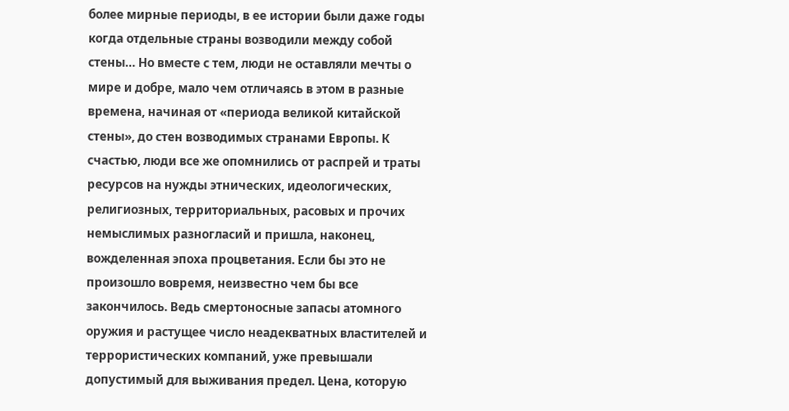более мирные периоды, в ее истории были даже годы когда отдельные страны возводили между собой стены… Но вместе с тем, люди не оставляли мечты о мире и добре, мало чем отличаясь в этом в разные времена, начиная от «периода великой китайской стены», до стен возводимых странами Европы. К счастью, люди все же опомнились от распрей и траты ресурсов на нужды этнических, идеологических, религиозных, территориальных, расовых и прочих немыслимых разногласий и пришла, наконец, вожделенная эпоха процветания. Если бы это не произошло вовремя, неизвестно чем бы все закончилось. Ведь смертоносные запасы атомного оружия и растущее число неадекватных властителей и террористических компаний, уже превышали допустимый для выживания предел. Цена, которую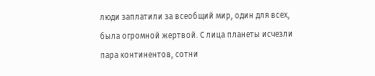люди заплатили за всеобщий мир, один для всех, была огромной жертвой. С лица планеты исчезли пара континентов, сотни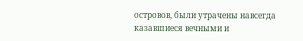островов, были утрачены навсегда казавшиеся вечными и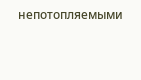непотопляемыми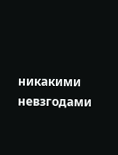никакими невзгодами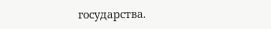государства.